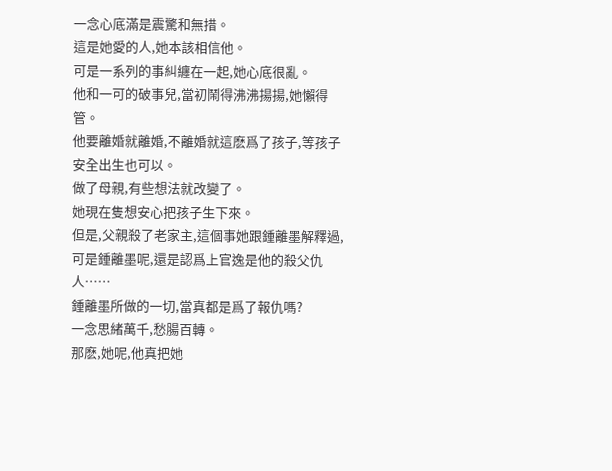一念心底滿是震驚和無措。
這是她愛的人,她本該相信他。
可是一系列的事糾纏在一起,她心底很亂。
他和一可的破事兒,當初鬧得沸沸揚揚,她懶得管。
他要離婚就離婚,不離婚就這麽爲了孩子,等孩子安全出生也可以。
做了母親,有些想法就改變了。
她現在隻想安心把孩子生下來。
但是,父親殺了老家主,這個事她跟鍾離墨解釋過,可是鍾離墨呢,還是認爲上官逸是他的殺父仇人……
鍾離墨所做的一切,當真都是爲了報仇嗎?
一念思緒萬千,愁腸百轉。
那麽,她呢,他真把她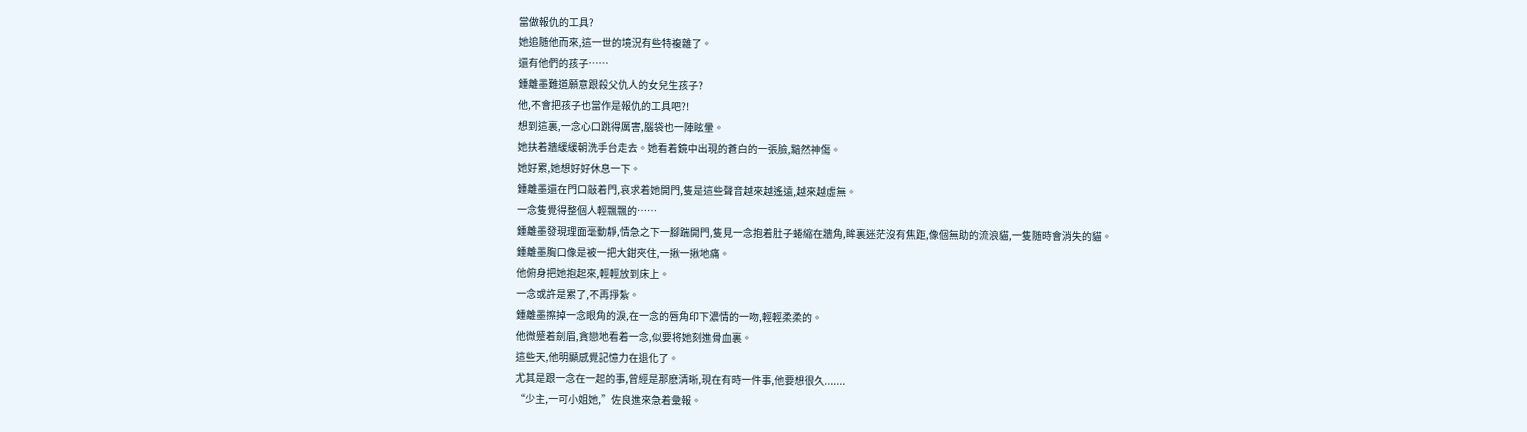當做報仇的工具?
她追随他而來,這一世的境況有些特複雜了。
還有他們的孩子……
鍾離墨難道願意跟殺父仇人的女兒生孩子?
他,不會把孩子也當作是報仇的工具吧?!
想到這裏,一念心口跳得厲害,腦袋也一陣眩暈。
她扶着牆緩緩朝洗手台走去。她看着鏡中出現的蒼白的一張臉,黯然神傷。
她好累,她想好好休息一下。
鍾離墨還在門口敲着門,哀求着她開門,隻是這些聲音越來越遙遠,越來越虛無。
一念隻覺得整個人輕飄飄的……
鍾離墨發現理面毫動靜,情急之下一腳踹開門,隻見一念抱着肚子蜷縮在牆角,眸裏迷茫沒有焦距,像個無助的流浪貓,一隻随時會消失的貓。
鍾離墨胸口像是被一把大鉗夾住,一揪一揪地痛。
他俯身把她抱起來,輕輕放到床上。
一念或許是累了,不再掙紮。
鍾離墨擦掉一念眼角的淚,在一念的唇角印下濃情的一吻,輕輕柔柔的。
他微蹙着劍眉,貪戀地看着一念,似要将她刻進骨血裏。
這些天,他明顯感覺記憶力在退化了。
尤其是跟一念在一起的事,曾經是那麽清晰,現在有時一件事,他要想很久.......
“少主,一可小姐她,”佐良進來急着彙報。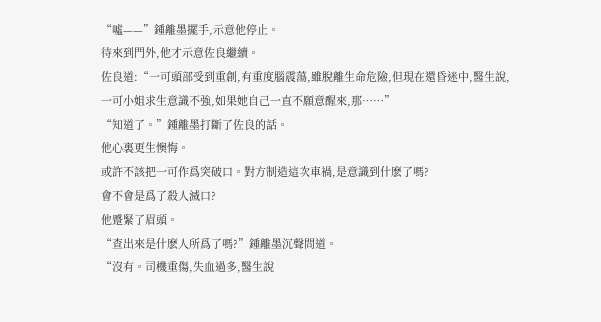“噓——”鍾離墨擺手,示意他停止。
待來到門外,他才示意佐良繼續。
佐良道:“一可頭部受到重創,有重度腦震蕩,雖脫離生命危險,但現在還昏迷中,醫生說,一可小姐求生意識不強,如果她自己一直不願意醒來,那……”
“知道了。”鍾離墨打斷了佐良的話。
他心裏更生懊悔。
或許不該把一可作爲突破口。對方制造這次車禍,是意識到什麽了嗎?
會不會是爲了殺人滅口?
他蹙緊了眉頭。
“查出來是什麽人所爲了嗎?”鍾離墨沉聲問道。
“沒有。司機重傷,失血過多,醫生說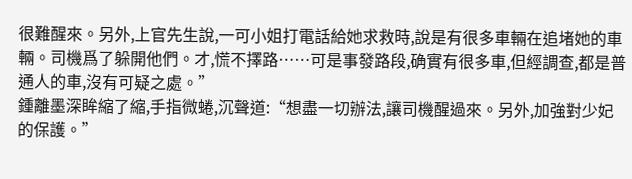很難醒來。另外,上官先生說,一可小姐打電話給她求救時,說是有很多車輛在追堵她的車輛。司機爲了躲開他們。才,慌不擇路……可是事發路段,确實有很多車,但經調查,都是普通人的車,沒有可疑之處。”
鍾離墨深眸縮了縮,手指微蜷,沉聲道:“想盡一切辦法,讓司機醒過來。另外,加強對少妃的保護。”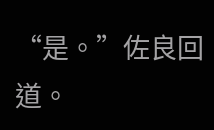“是。”佐良回道。